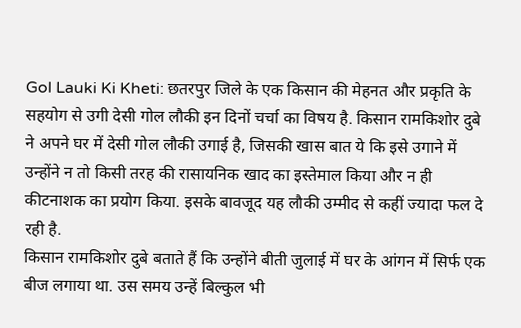Gol Lauki Ki Kheti: छतरपुर जिले के एक किसान की मेहनत और प्रकृति के सहयोग से उगी देसी गोल लौकी इन दिनों चर्चा का विषय है. किसान रामकिशोर दुबे ने अपने घर में देसी गोल लौकी उगाई है, जिसकी खास बात ये कि इसे उगाने में उन्होंने न तो किसी तरह की रासायनिक खाद का इस्तेमाल किया और न ही कीटनाशक का प्रयोग किया. इसके बावजूद यह लौकी उम्मीद से कहीं ज्यादा फल दे रही है.
किसान रामकिशोर दुबे बताते हैं कि उन्होंने बीती जुलाई में घर के आंगन में सिर्फ एक बीज लगाया था. उस समय उन्हें बिल्कुल भी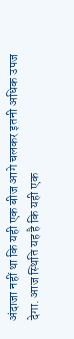अंदाजा नहीं था कि यही एक बीज आगे चलकर इतनी अधिक उपज देगा. आज स्थिति यह है कि यही एक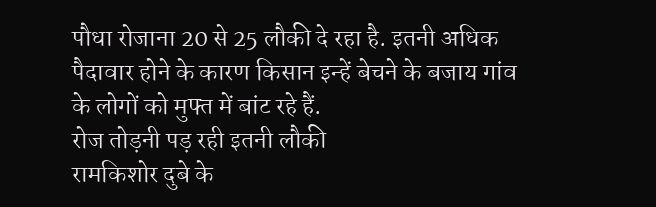पौधा रोजाना 20 से 25 लौकी दे रहा है. इतनी अधिक पैदावार होने के कारण किसान इन्हें बेचने के बजाय गांव के लोगों को मुफ्त में बांट रहे हैं.
रोज तोड़नी पड़ रही इतनी लौकी
रामकिशोर दुबे के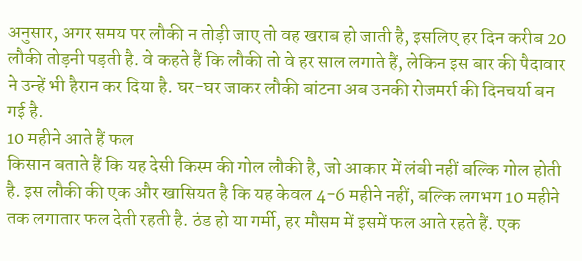अनुसार, अगर समय पर लौकी न तोड़ी जाए तो वह खराब हो जाती है, इसलिए हर दिन करीब 20 लौकी तोड़नी पड़ती है. वे कहते हैं कि लौकी तो वे हर साल लगाते हैं, लेकिन इस बार की पैदावार ने उन्हें भी हैरान कर दिया है. घर-घर जाकर लौकी बांटना अब उनकी रोजमर्रा की दिनचर्या बन गई है.
10 महीने आते हैं फल
किसान बताते हैं कि यह देसी किस्म की गोल लौकी है, जो आकार में लंबी नहीं बल्कि गोल होती है. इस लौकी की एक और खासियत है कि यह केवल 4-6 महीने नहीं, बल्कि लगभग 10 महीने तक लगातार फल देती रहती है. ठंड हो या गर्मी, हर मौसम में इसमें फल आते रहते हैं. एक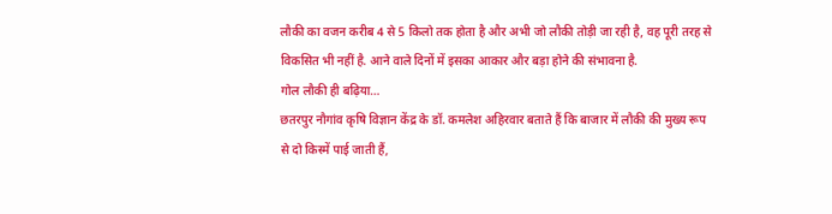लौकी का वजन करीब 4 से 5 किलो तक होता है और अभी जो लौकी तोड़ी जा रही है, वह पूरी तरह से विकसित भी नहीं है. आने वाले दिनों में इसका आकार और बड़ा होने की संभावना है.
गोल लौकी ही बढ़िया…
छतरपुर नौगांव कृषि विज्ञान केंद्र के डॉ. कमलेश अहिरवार बताते हैं कि बाजार में लौकी की मुख्य रूप से दो किस्में पाई जाती हैं,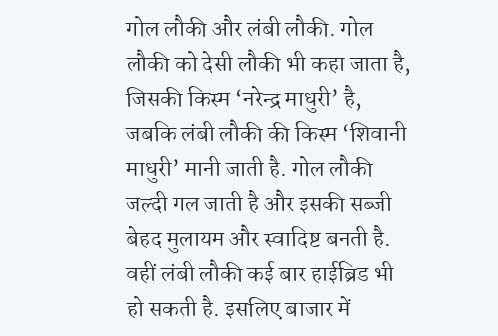गोल लौकी और लंबी लौकी. गोल लौकी को देसी लौकी भी कहा जाता है, जिसकी किस्म ‘नरेन्द्र माधुरी’ है, जबकि लंबी लौकी की किस्म ‘शिवानी माधुरी’ मानी जाती है. गोल लौकी जल्दी गल जाती है और इसकी सब्जी बेहद मुलायम और स्वादिष्ट बनती है. वहीं लंबी लौकी कई बार हाईब्रिड भी हो सकती है. इसलिए बाजार में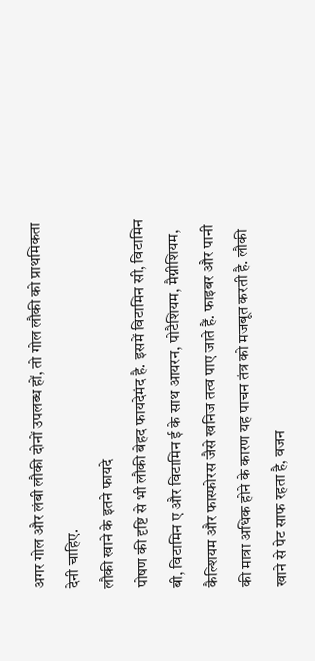अगर गोल और लंबी लौकी दोनों उपलब्ध हों, तो गोल लौकी को प्राथमिकता देनी चाहिए.
लौकी खाने के इतने फायदे
पोषण की दृष्टि से भी लौकी बेहद फायदेमंद है. इसमें विटामिन सी, विटामिन बी, विटामिन ए और विटामिन ई के साथ आयरन, पोटैशियम, मैग्नीशियम, कैल्शियम और फास्फोरस जैसे खनिज तत्व पाए जाते हैं. फाइबर और पानी की मात्रा अधिक होने के कारण यह पाचन तंत्र को मजबूत करती है. लौकी खाने से पेट साफ रहता है, वजन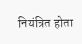नियंत्रित होता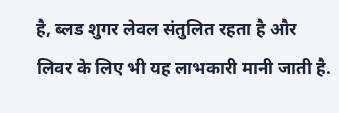है, ब्लड शुगर लेवल संतुलित रहता है और लिवर के लिए भी यह लाभकारी मानी जाती है.